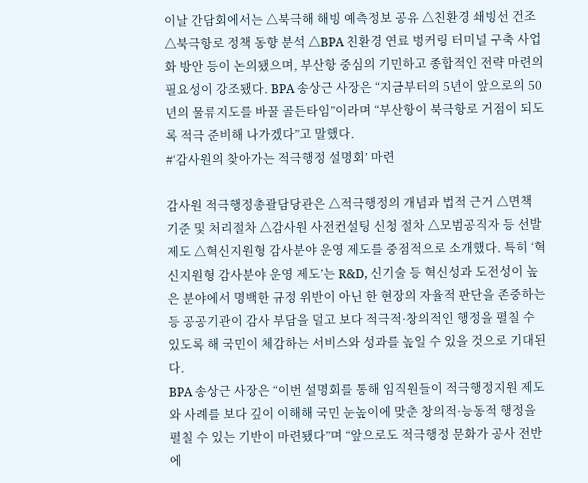이날 간담회에서는 △북극해 해빙 예측정보 공유 △친환경 쇄빙선 건조 △북극항로 정책 동향 분석 △BPA 친환경 연료 벙커링 터미널 구축 사업화 방안 등이 논의됐으며, 부산항 중심의 기민하고 종합적인 전략 마련의 필요성이 강조됐다. BPA 송상근 사장은 “지금부터의 5년이 앞으로의 50년의 물류지도를 바꿀 골든타임”이라며 “부산항이 북극항로 거점이 되도록 적극 준비해 나가겠다”고 말했다.
#‘감사원의 찾아가는 적극행정 설명회’ 마련

감사원 적극행정총괄담당관은 △적극행정의 개념과 법적 근거 △면책 기준 및 처리절차 △감사원 사전컨설팅 신청 절차 △모범공직자 등 선발제도 △혁신지원형 감사분야 운영 제도를 중점적으로 소개했다. 특히 ‘혁신지원형 감사분야 운영 제도’는 R&D, 신기술 등 혁신성과 도전성이 높은 분야에서 명백한 규정 위반이 아닌 한 현장의 자율적 판단을 존중하는 등 공공기관이 감사 부담을 덜고 보다 적극적·창의적인 행정을 펼칠 수 있도록 해 국민이 체감하는 서비스와 성과를 높일 수 있을 것으로 기대된다.
BPA 송상근 사장은 “이번 설명회를 통해 임직원들이 적극행정지원 제도와 사례를 보다 깊이 이해해 국민 눈높이에 맞춘 창의적·능동적 행정을 펼칠 수 있는 기반이 마련됐다”며 “앞으로도 적극행정 문화가 공사 전반에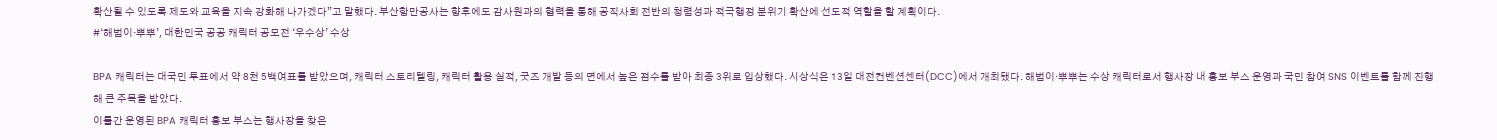확산될 수 있도록 제도와 교육을 지속 강화해 나가겠다”고 말했다. 부산항만공사는 향후에도 감사원과의 협력을 통해 공직사회 전반의 청렴성과 적극행정 분위기 확산에 선도적 역할을 할 계획이다.
#‘해범이·뿌뿌’, 대한민국 공공 캐릭터 공모전 ‘우수상’ 수상

BPA 캐릭터는 대국민 투표에서 약 8천 5백여표를 받았으며, 캐릭터 스토리텔링, 캐릭터 활용 실적, 굿즈 개발 등의 면에서 높은 점수를 받아 최종 3위로 입상했다. 시상식은 13일 대전컨벤션센터(DCC)에서 개최됐다. 해범이·뿌뿌는 수상 캐릭터로서 행사장 내 홍보 부스 운영과 국민 참여 SNS 이벤트를 함께 진행해 큰 주목을 받았다.
이틀간 운영된 BPA 캐릭터 홍보 부스는 행사장을 찾은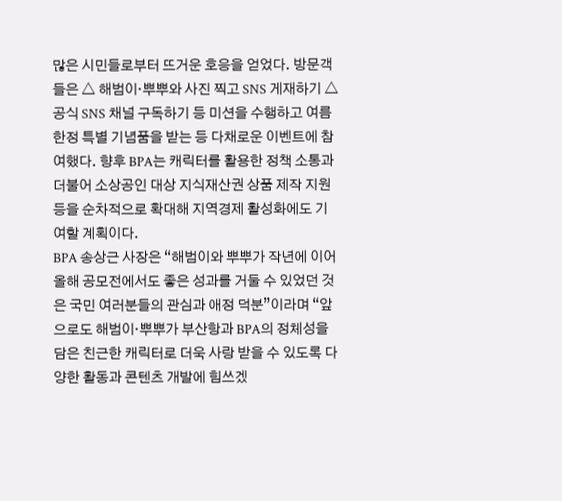많은 시민들로부터 뜨거운 호응을 얻었다. 방문객들은 △ 해범이·뿌뿌와 사진 찍고 SNS 게재하기 △ 공식 SNS 채널 구독하기 등 미션을 수행하고 여름 한정 특별 기념품을 받는 등 다채로운 이벤트에 참여했다. 향후 BPA는 캐릭터를 활용한 정책 소통과 더불어 소상공인 대상 지식재산권 상품 제작 지원 등을 순차적으로 확대해 지역경제 활성화에도 기여할 계획이다.
BPA 송상근 사장은 “해범이와 뿌뿌가 작년에 이어 올해 공모전에서도 좋은 성과를 거둘 수 있었던 것은 국민 여러분들의 관심과 애정 덕분”이라며 “앞으로도 해범이·뿌뿌가 부산항과 BPA의 정체성을 담은 친근한 캐릭터로 더욱 사랑 받을 수 있도록 다양한 활동과 콘텐츠 개발에 힘쓰겠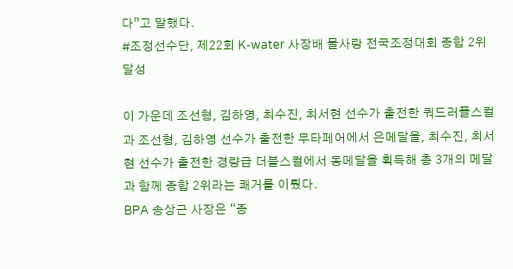다”고 말했다.
#조정선수단, 제22회 K-water 사장배 물사랑 전국조정대회 종합 2위 달성

이 가운데 조선형, 김하영, 최수진, 최서현 선수가 출전한 쿼드러플스컬과 조선형, 김하영 선수가 출전한 무타페어에서 은메달을, 최수진, 최서현 선수가 출전한 경량급 더블스컬에서 동메달을 획득해 총 3개의 메달과 함께 종합 2위라는 쾌거를 이뤘다.
BPA 송상근 사장은 “종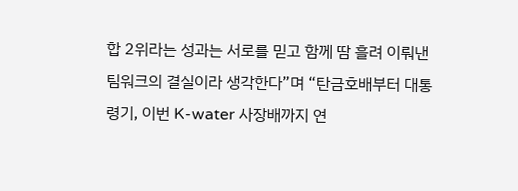합 2위라는 성과는 서로를 믿고 함께 땀 흘려 이뤄낸 팀워크의 결실이라 생각한다”며 “탄금호배부터 대통령기, 이번 K-water 사장배까지 연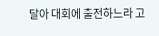달아 대회에 출전하느라 고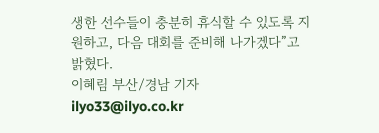생한 선수들이 충분히 휴식할 수 있도록 지원하고, 다음 대회를 준비해 나가겠다”고 밝혔다.
이혜림 부산/경남 기자 ilyo33@ilyo.co.kr